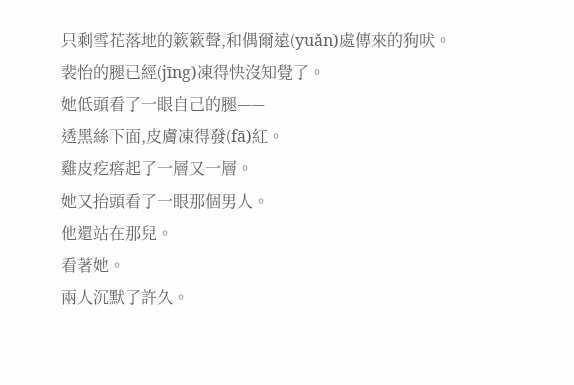只剩雪花落地的簌簌聲,和偶爾遠(yuǎn)處傳來的狗吠。
裴怡的腿已經(jīng)凍得快沒知覺了。
她低頭看了一眼自己的腿——
透黑絲下面,皮膚凍得發(fā)紅。
雞皮疙瘩起了一層又一層。
她又抬頭看了一眼那個男人。
他還站在那兒。
看著她。
兩人沉默了許久。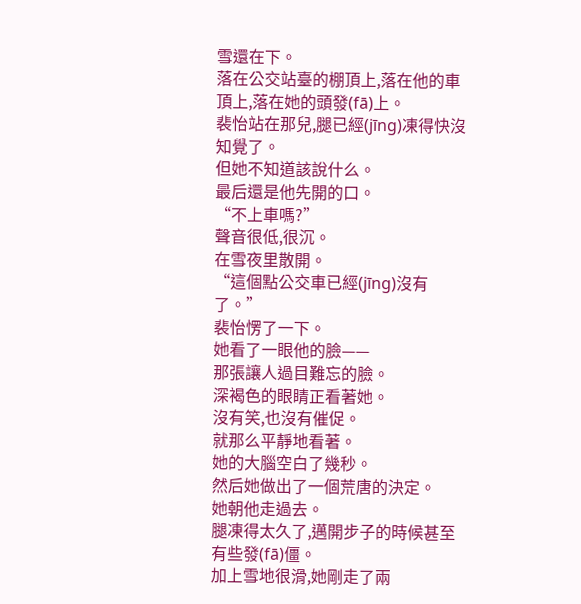雪還在下。
落在公交站臺的棚頂上,落在他的車頂上,落在她的頭發(fā)上。
裴怡站在那兒,腿已經(jīng)凍得快沒知覺了。
但她不知道該說什么。
最后還是他先開的口。
“不上車嗎?”
聲音很低,很沉。
在雪夜里散開。
“這個點公交車已經(jīng)沒有了。”
裴怡愣了一下。
她看了一眼他的臉——
那張讓人過目難忘的臉。
深褐色的眼睛正看著她。
沒有笑,也沒有催促。
就那么平靜地看著。
她的大腦空白了幾秒。
然后她做出了一個荒唐的決定。
她朝他走過去。
腿凍得太久了,邁開步子的時候甚至有些發(fā)僵。
加上雪地很滑,她剛走了兩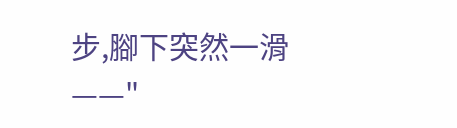步,腳下突然一滑——"